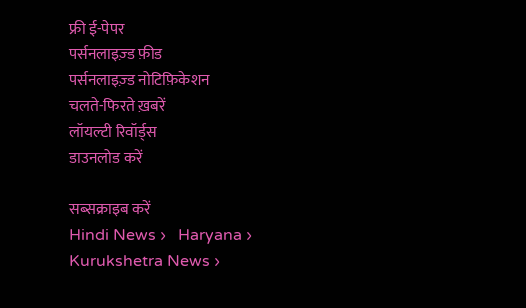फ्री ई-पेपर
पर्सनलाइज़्ड फ़ीड
पर्सनलाइज़्ड नोटिफ़िकेशन
चलते-फिरते ख़बरें
लॉयल्टी रिवॉर्ड्स
डाउनलोड करें

सब्सक्राइब करें
Hindi News ›   Haryana ›   Kurukshetra News ›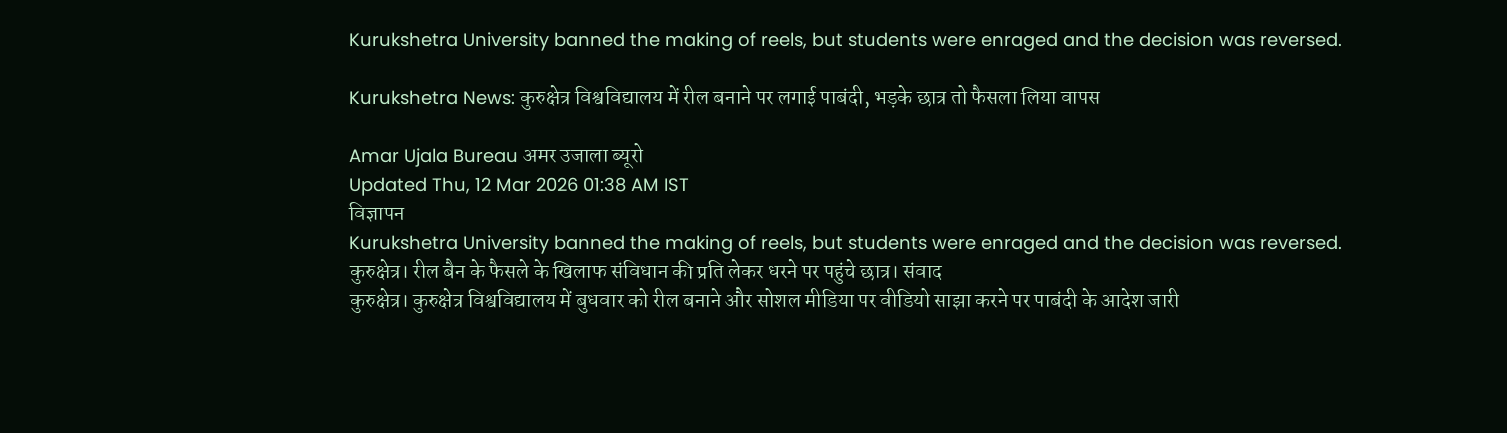Kurukshetra University banned the making of reels, but students were enraged and the decision was reversed.

Kurukshetra News: कुरुक्षेत्र विश्वविद्यालय में रील बनाने पर लगाई पाबंदी, भड़के छात्र तो फैसला लिया वापस

Amar Ujala Bureau अमर उजाला ब्यूरो
Updated Thu, 12 Mar 2026 01:38 AM IST
विज्ञापन
Kurukshetra University banned the making of reels, but students were enraged and the decision was reversed.
कुरुक्षेत्र। रील बैन के फैसले के खिलाफ संविधान की प्रति लेकर धरने पर पहुंचे छात्र। संवाद
कुरुक्षेत्र। कुरुक्षेत्र विश्वविद्यालय में बुधवार को रील बनाने और सोशल मीडिया पर वीडियो साझा करने पर पाबंदी के आदेश जारी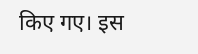किए गए। इस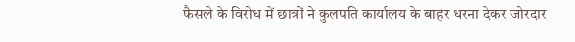फैसले के विरोध में छात्रों ने कुलपति कार्यालय के बाहर धरना देकर जोरदार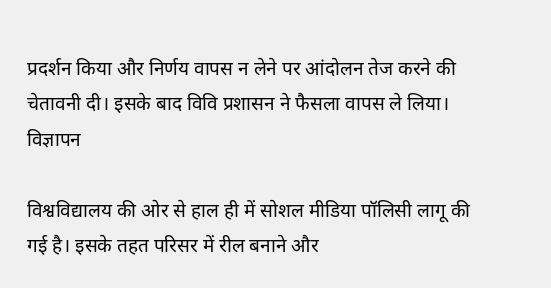प्रदर्शन किया और निर्णय वापस न लेने पर आंदोलन तेज करने की चेतावनी दी। इसके बाद विवि प्रशासन ने फैसला वापस ले लिया।
विज्ञापन

विश्वविद्यालय की ओर से हाल ही में सोशल मीडिया पॉलिसी लागू की गई है। इसके तहत परिसर में रील बनाने और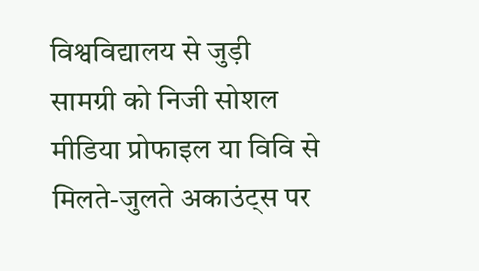विश्वविद्यालय से जुड़ी सामग्री को निजी सोशल मीडिया प्रोफाइल या विवि से मिलते-जुलते अकाउंट्स पर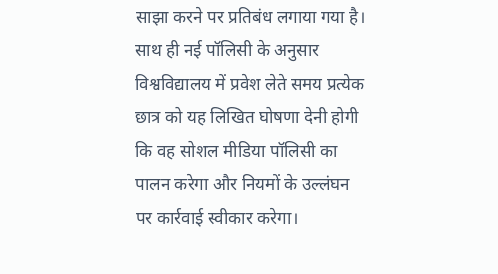साझा करने पर प्रतिबंध लगाया गया है। साथ ही नई पॉलिसी के अनुसार विश्वविद्यालय में प्रवेश लेते समय प्रत्येक छात्र को यह लिखित घोषणा देनी होगी कि वह सोशल मीडिया पॉलिसी का पालन करेगा और नियमों के उल्लंघन पर कार्रवाई स्वीकार करेगा।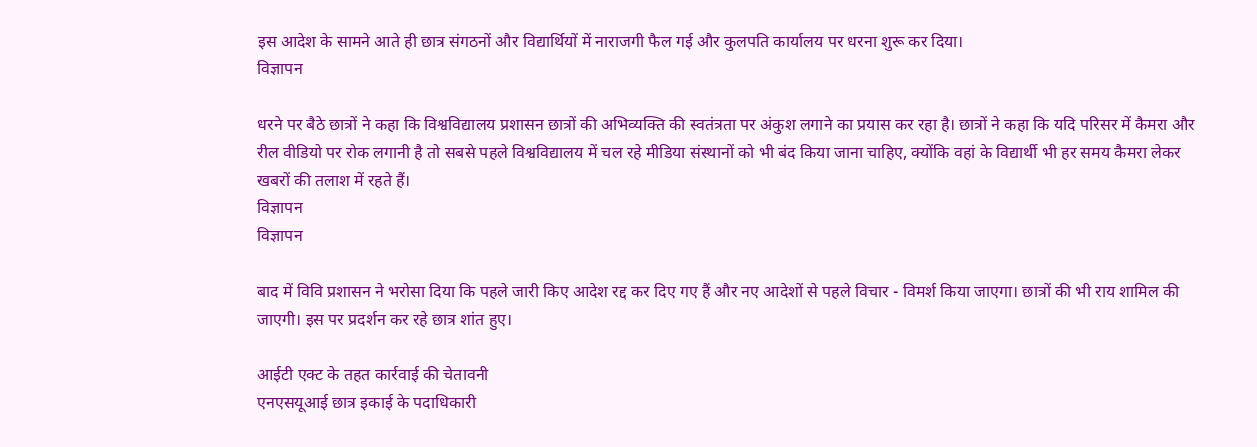इस आदेश के सामने आते ही छात्र संगठनों और विद्यार्थियों में नाराजगी फैल गई और कुलपति कार्यालय पर धरना शुरू कर दिया।
विज्ञापन

धरने पर बैठे छात्रों ने कहा कि विश्वविद्यालय प्रशासन छात्रों की अभिव्यक्ति की स्वतंत्रता पर अंकुश लगाने का प्रयास कर रहा है। छात्रों ने कहा कि यदि परिसर में कैमरा और रील वीडियो पर रोक लगानी है तो सबसे पहले विश्वविद्यालय में चल रहे मीडिया संस्थानों को भी बंद किया जाना चाहिए, क्योंकि वहां के विद्यार्थी भी हर समय कैमरा लेकर खबरों की तलाश में रहते हैं।
विज्ञापन
विज्ञापन

बाद में विवि प्रशासन ने भरोसा दिया कि पहले जारी किए आदेश रद्द कर दिए गए हैं और नए आदेशों से पहले विचार - विमर्श किया जाएगा। छात्रों की भी राय शामिल की जाएगी। इस पर प्रदर्शन कर रहे छात्र शांत हुए।

आईटी एक्ट के तहत कार्रवाई की चेतावनी
एनएसयूआई छात्र इकाई के पदाधिकारी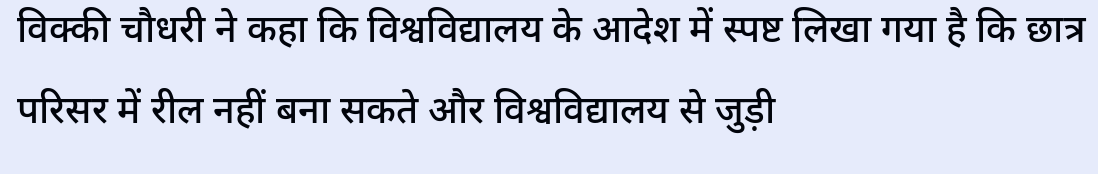विक्की चौधरी ने कहा कि विश्वविद्यालय के आदेश में स्पष्ट लिखा गया है कि छात्र परिसर में रील नहीं बना सकते और विश्वविद्यालय से जुड़ी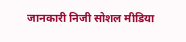जानकारी निजी सोशल मीडिया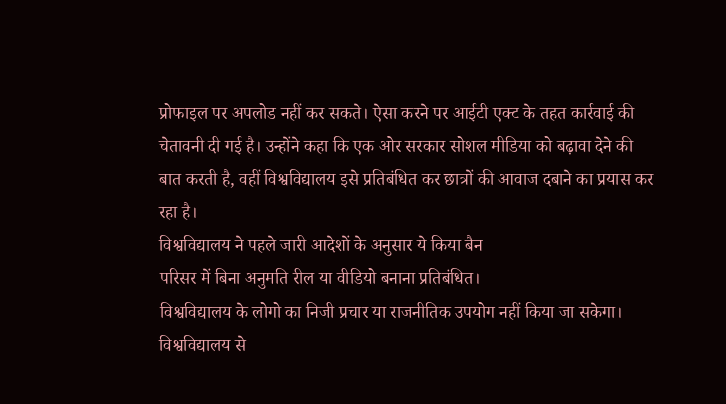प्रोफाइल पर अपलोड नहीं कर सकते। ऐसा करने पर आईटी एक्ट के तहत कार्रवाई की चेतावनी दी गई है। उन्होंने कहा कि एक ओर सरकार सोशल मीडिया को बढ़ावा देने की बात करती है, वहीं विश्वविद्यालय इसे प्रतिबंधित कर छात्रों की आवाज दबाने का प्रयास कर रहा है।
विश्वविद्यालय ने पहले जारी आदेशों के अनुसार ये किया बैन
परिसर में बिना अनुमति रील या वीडियो बनाना प्रतिबंधित।
विश्वविद्यालय के लोगो का निजी प्रचार या राजनीतिक उपयोग नहीं किया जा सकेगा।
विश्वविद्यालय से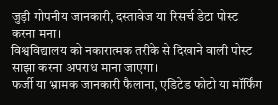जुड़ी गोपनीय जानकारी, दस्तावेज या रिसर्च डेटा पोस्ट करना मना।
विश्वविद्यालय को नकारात्मक तरीके से दिखाने वाली पोस्ट साझा करना अपराध माना जाएगा।
फर्जी या भ्रामक जानकारी फैलाना, एडिटेड फोटो या मॉर्फिंग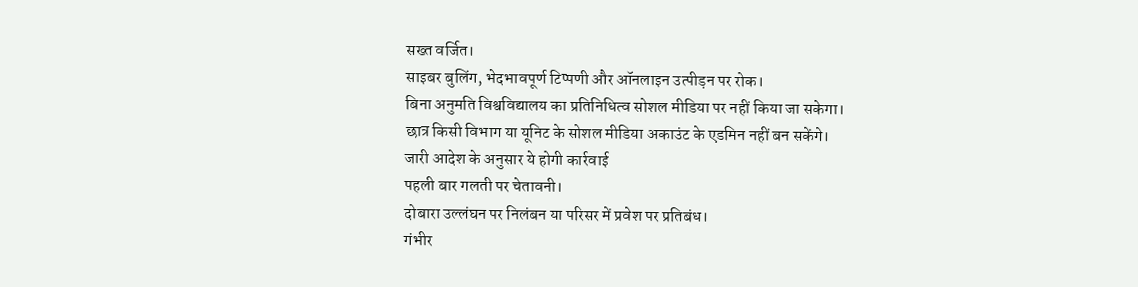सख्त वर्जित।
साइबर बुलिंग, भेदभावपूर्ण टिप्पणी और ऑनलाइन उत्पीड़न पर रोक।
बिना अनुमति विश्वविद्यालय का प्रतिनिधित्व सोशल मीडिया पर नहीं किया जा सकेगा।
छात्र किसी विभाग या यूनिट के सोशल मीडिया अकाउंट के एडमिन नहीं बन सकेंगे।
जारी आदेश के अनुसार ये होगी कार्रवाई
पहली बार गलती पर चेतावनी।
दोबारा उल्लंघन पर निलंबन या परिसर में प्रवेश पर प्रतिबंध।
गंभीर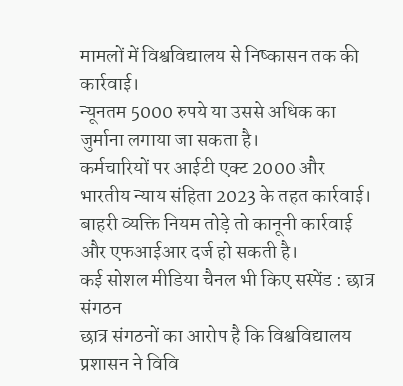मामलों में विश्वविद्यालय से निष्कासन तक की कार्रवाई।
न्यूनतम 5000 रुपये या उससे अधिक का जुर्माना लगाया जा सकता है।
कर्मचारियों पर आईटी एक्ट 2000 और भारतीय न्याय संहिता 2023 के तहत कार्रवाई।
बाहरी व्यक्ति नियम तोड़े तो कानूनी कार्रवाई और एफआईआर दर्ज हो सकती है।
कई सोशल मीडिया चैनल भी किए सस्पेंड : छात्र संगठन
छात्र संगठनों का आरोप है कि विश्वविद्यालय प्रशासन ने विवि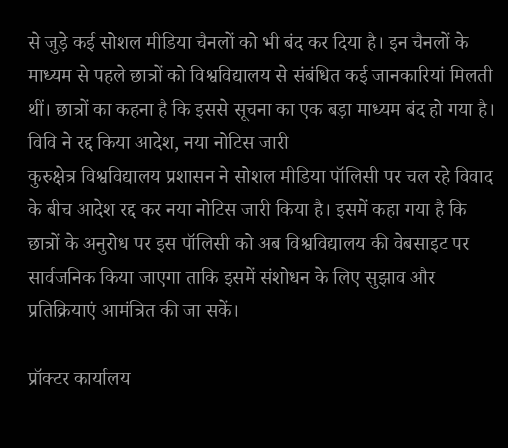से जुड़े कई सोशल मीडिया चैनलों को भी बंद कर दिया है। इन चैनलों के माध्यम से पहले छात्रों को विश्वविद्यालय से संबंधित कई जानकारियां मिलती थीं। छात्रों का कहना है कि इससे सूचना का एक बड़ा माध्यम बंद हो गया है।
विवि ने रद्द किया आदेश, नया नोटिस जारी
कुरुक्षेत्र विश्वविद्यालय प्रशासन ने सोशल मीडिया पॉलिसी पर चल रहे विवाद के बीच आदेश रद्द कर नया नोटिस जारी किया है। इसमें कहा गया है कि छात्रों के अनुरोध पर इस पॉलिसी को अब विश्वविद्यालय की वेबसाइट पर सार्वजनिक किया जाएगा ताकि इसमें संशोधन के लिए सुझाव और प्रतिक्रियाएं आमंत्रित की जा सकें।

प्रॉक्टर कार्यालय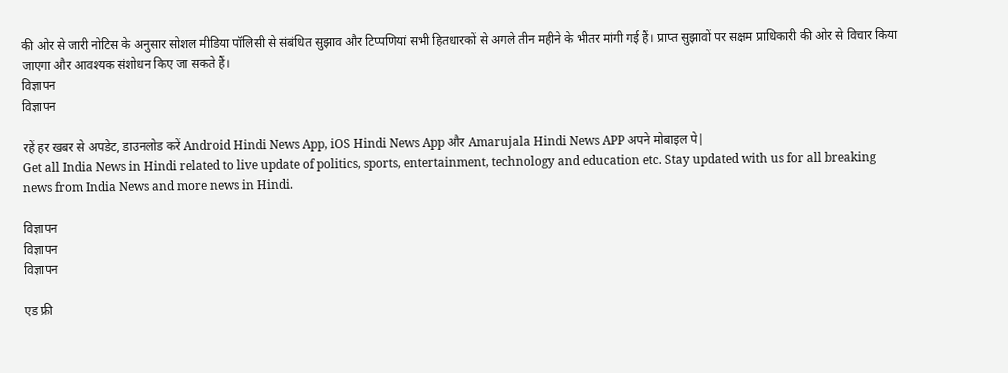की ओर से जारी नोटिस के अनुसार सोशल मीडिया पॉलिसी से संबंधित सुझाव और टिप्पणियां सभी हितधारकों से अगले तीन महीने के भीतर मांगी गई हैं। प्राप्त सुझावों पर सक्षम प्राधिकारी की ओर से विचार किया जाएगा और आवश्यक संशोधन किए जा सकते हैं।
विज्ञापन
विज्ञापन

रहें हर खबर से अपडेट, डाउनलोड करें Android Hindi News App, iOS Hindi News App और Amarujala Hindi News APP अपने मोबाइल पे|
Get all India News in Hindi related to live update of politics, sports, entertainment, technology and education etc. Stay updated with us for all breaking news from India News and more news in Hindi.

विज्ञापन
विज्ञापन
विज्ञापन

एड फ्री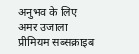अनुभव के लिए अमर उजाला प्रीमियम सब्सक्राइब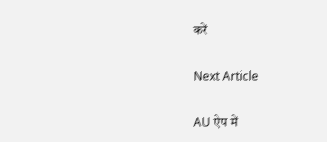करें

Next Article

AU ऐप में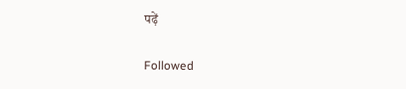पढ़ें

Followed